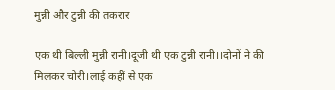मुन्नी और टुन्नी की तकरार

एक थी बिल्ली मुन्नी रानी।दूजी थी एक टुन्नी रानी।।दोनों ने की मिलकर चोरी।लाई कहीं से एक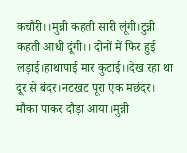कचौरी।।मुन्नी कहती सारी लूंगी।टुन्नी कहती आधी दूंगी।। दोनों में फिर हुई लड़ाई।हाथापाई मार कुटाई।।देख रहा था दूर से बंदर।नटखट पूरा एक मछंदर। मौका पाकर दौड़ा आया।मुन्नी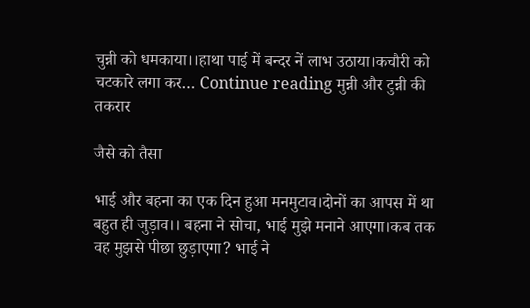चुन्नी को धमकाया।।हाथा पाई में बन्दर नें लाभ उठाया।कचौरी को चटकारे लगा कर… Continue reading मुन्नी और टुन्नी की तकरार

जैसे को तैसा

भाई और बहना का एक दिन हुआ मनमुटाव।दोनों का आपस में था बहुत ही जुड़ाव।। बहना ने सोचा, भाई मुझे मनाने आएगा।कब तक वह मुझसे पीछा छुड़ाएगा? भाई ने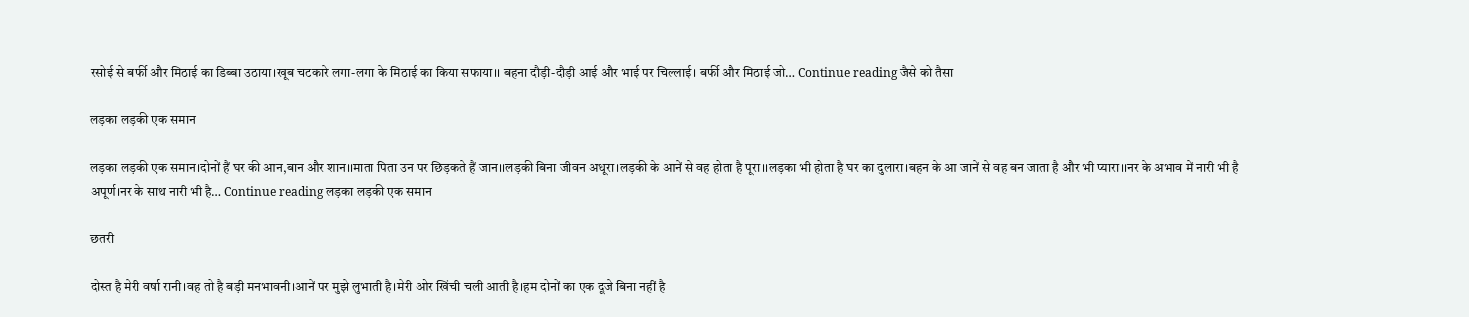रसोई से बर्फी और मिठाई का डिब्बा उठाया।खूब चटकारे लगा-लगा के मिठाई का किया सफाया।। बहना दौड़ी-दौड़ी आई और भाई पर चिल्लाई। बर्फी और मिठाई जो… Continue reading जैसे को तैसा

लड़का लड़की एक समान

लड़का लड़की एक समान।दोनों हैं घर की आन,बान और शान।।माता पिता उन पर छिड़कते हैं जान।।लड़की बिना जीवन अधूरा।लड़की के आनें से वह होता है पूरा।।लड़का भी होता है घर का दुलारा।बहन के आ जानें से वह बन जाता है और भी प्यारा।।नर के अभाव में नारी भी है अपूर्ण।नर के साथ नारी भी है… Continue reading लड़का लड़की एक समान

छतरी

दोस्त है मेरी वर्षा रानी।वह तो है बड़ी मनभावनी।आनें पर मुझे लुभाती है।मेरी ओर खिंची चली आती है।हम दोनों का एक दूजे बिना नहीं है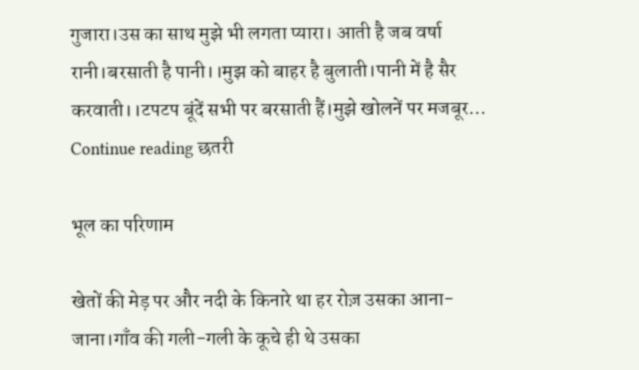गुजारा।उस का साथ मुझे भी लगता प्यारा। आती है जब वर्षा रानी।बरसाती है पानी।।मुझ को बाहर है बुलाती।पानी में है सैर करवाती।।टपटप बूंदें सभी पर बरसाती हैं।मुझे खोलनें पर मजबूर… Continue reading छतरी

भूल का परिणाम

खेतों की मेड़ पर और नदी के किनारे था हर रोज़ उसका आना-जाना।गाँव की गली-गली के कूचे ही थे उसका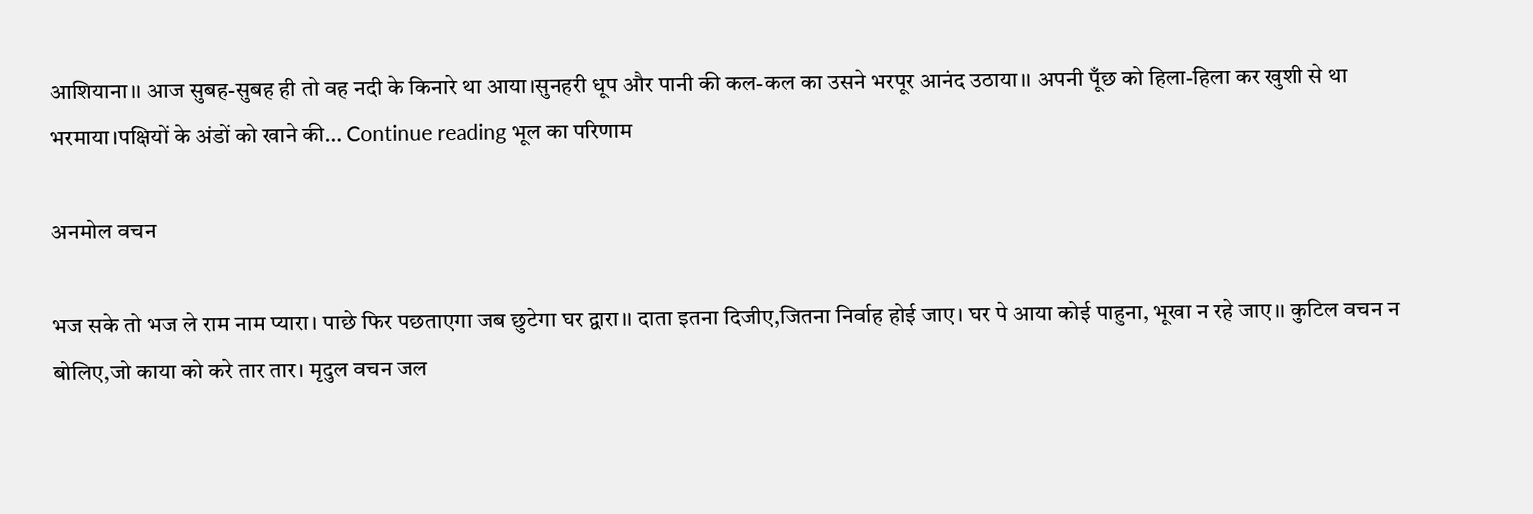आशियाना।। आज सुबह-सुबह ही तो वह नदी के किनारे था आया।सुनहरी धूप और पानी की कल-कल का उसने भरपूर आनंद उठाया।। अपनी पूँछ को हिला-हिला कर खुशी से था भरमाया।पक्षियों के अंडों को खाने की… Continue reading भूल का परिणाम

अनमोल वचन

भज सके तो भज ले राम नाम प्यारा। पाछे फिर पछताएगा जब छुटेगा घर द्वारा।। दाता इतना दिजीए,जितना निर्वाह होई जाए। घर पे आया कोई पाहुना, भूखा न रहे जाए।। कुटिल वचन न बोलिए,जो काया को करे तार तार। मृदुल वचन जल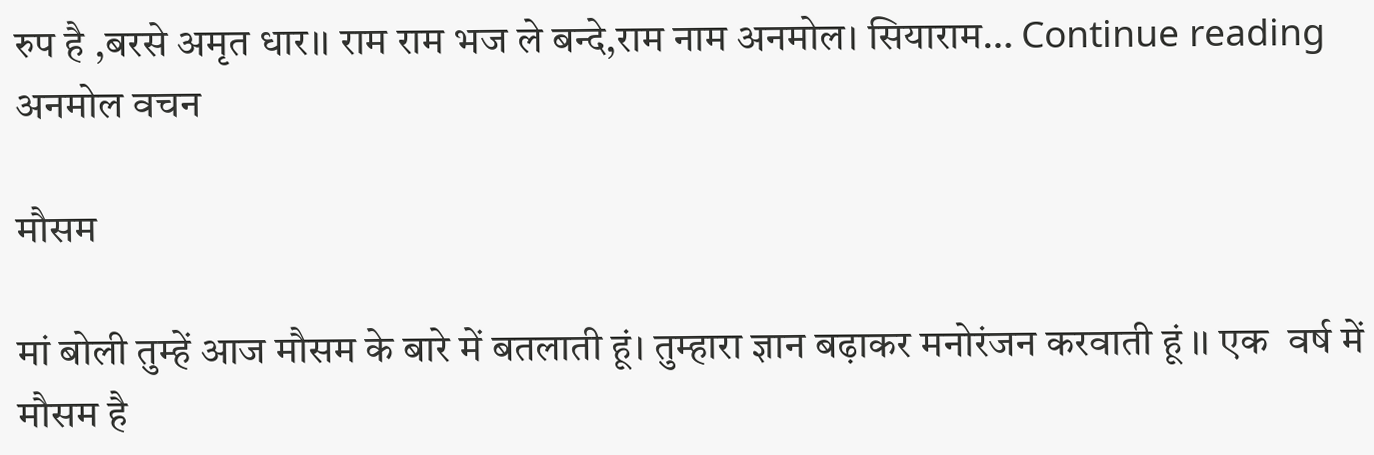रुप है ,बरसे अमृत धार।। राम राम भज ले बन्दे,राम नाम अनमोल। सियाराम… Continue reading अनमोल वचन

मौसम

मां बोली तुम्हें आज मौसम के बारे में बतलाती हूं। तुम्हारा ज्ञान बढ़ाकर मनोरंजन करवाती हूं ।। एक  वर्ष में मौसम है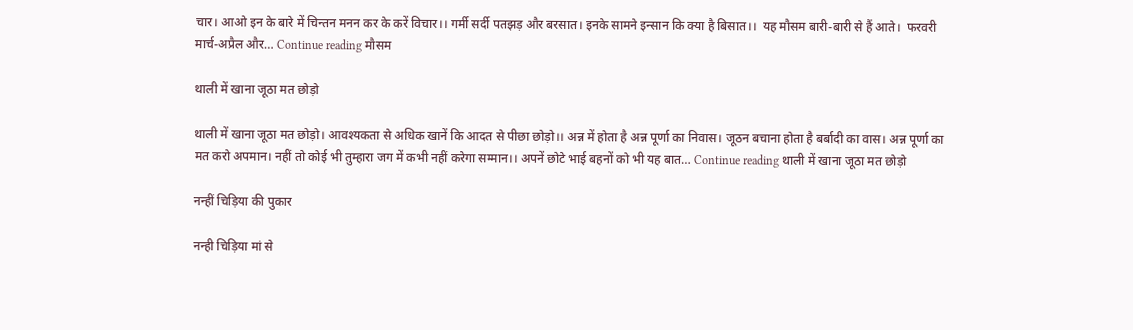चार। आओ इन के बारे में चिन्तन मनन कर के करें विचार।। गर्मी सर्दी पतझड़ और बरसात। इनके सामने इन्सान कि क्या है बिसात।।  यह मौसम बारी-बारी से हैं आते।  फरवरी मार्च-अप्रैल और… Continue reading मौसम

थाली में खाना जूठा मत छोड़ो

थाली में खाना जूठा मत छोड़ो। आवश्यकता से अधिक खानें कि आदत से पीछा छोड़ो।। अन्न में होता है अन्न पूर्णा का निवास। जूठन बचाना होता है बर्बादी का वास। अन्न पूर्णा का मत करो अपमान। नहीं तो कोई भी तुम्हारा जग में कभी नहीं करेगा सम्मान।। अपनें छोटे भाई बहनों को भी यह बात… Continue reading थाली में खाना जूठा मत छोड़ो

नन्हीं चिड़िया की पुकार

नन्ही चिड़िया मां से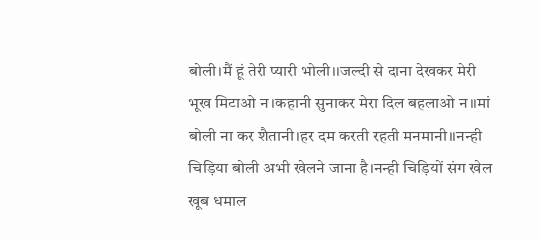बोली।मैं हूं तेरी प्यारी भोली।।जल्दी से दाना देखकर मेरी भूख मिटाओ न।कहानी सुनाकर मेरा दिल बहलाओ न।।मां बोली ना कर शैतानी।हर दम करती रहती मनमानी।।नन्ही चिड़िया बोली अभी खेलने जाना है।नन्ही चिड़ियों संग खेल खूब धमाल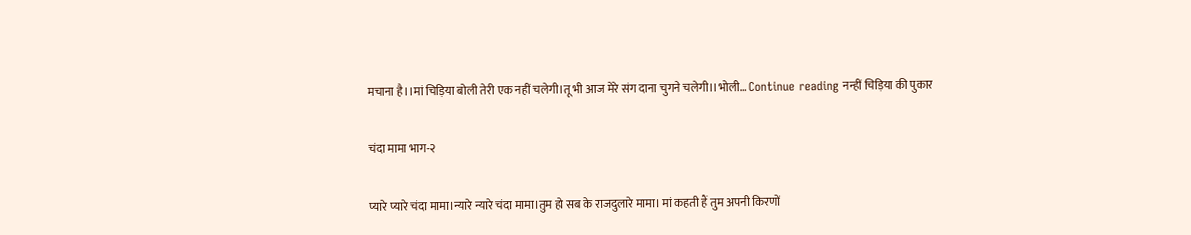मचाना है।।मां चिड़िया बोली तेरी एक नहीं चलेगी।तू भी आज मेरे संग दाना चुगने चलेगी।।भोली… Continue reading नन्हीं चिड़िया की पुकार

चंदा मामा भाग-२

प्यारे प्यारे चंदा मामा।न्यारे न्यारे चंदा मामा।तुम हो सब के राजदुलारे मामा। मां कहती हैं तुम अपनी किरणों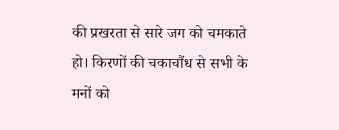की प्रखरता से सारे जग को चमकाते हो। किरणों की चकाचौंध से सभी के मनों को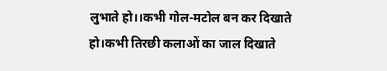लुभाते हो।।कभी गोल-मटोल बन कर दिखाते हो।कभी तिरछी कलाओं का जाल दिखाते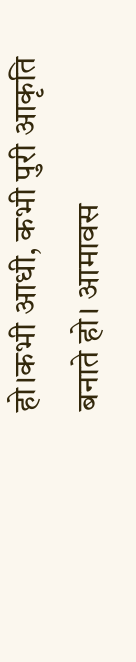हो।कभी आधी, कभी पुरी आकृति बनाते हो। आमावस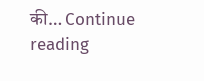की… Continue reading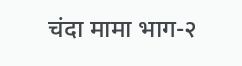चंदा मामा भाग-२